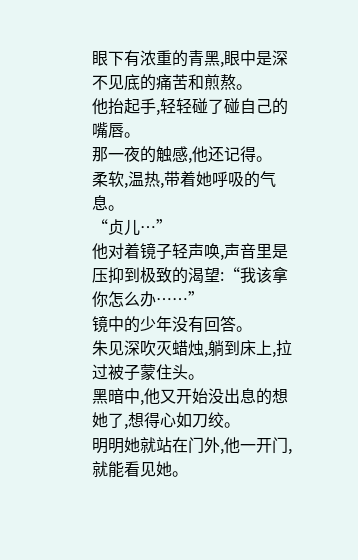眼下有浓重的青黑,眼中是深不见底的痛苦和煎熬。
他抬起手,轻轻碰了碰自己的嘴唇。
那一夜的触感,他还记得。
柔软,温热,带着她呼吸的气息。
“贞儿…”
他对着镜子轻声唤,声音里是压抑到极致的渴望:“我该拿你怎么办……”
镜中的少年没有回答。
朱见深吹灭蜡烛,躺到床上,拉过被子蒙住头。
黑暗中,他又开始没出息的想她了,想得心如刀绞。
明明她就站在门外,他一开门,就能看见她。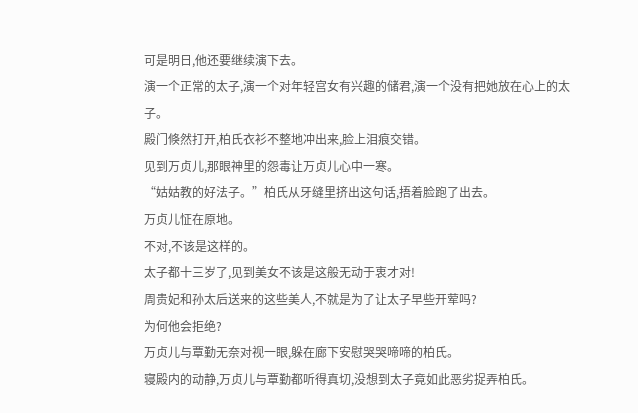可是明日,他还要继续演下去。
演一个正常的太子,演一个对年轻宫女有兴趣的储君,演一个没有把她放在心上的太子。
殿门倏然打开,柏氏衣衫不整地冲出来,脸上泪痕交错。
见到万贞儿,那眼神里的怨毒让万贞儿心中一寒。
“姑姑教的好法子。”柏氏从牙缝里挤出这句话,捂着脸跑了出去。
万贞儿怔在原地。
不对,不该是这样的。
太子都十三岁了,见到美女不该是这般无动于衷才对!
周贵妃和孙太后送来的这些美人,不就是为了让太子早些开荤吗?
为何他会拒绝?
万贞儿与覃勤无奈对视一眼,躲在廊下安慰哭哭啼啼的柏氏。
寝殿内的动静,万贞儿与覃勤都听得真切,没想到太子竟如此恶劣捉弄柏氏。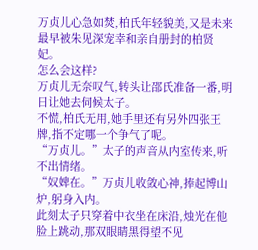万贞儿心急如焚,柏氏年轻貌美,又是未来最早被朱见深宠幸和亲自册封的柏贤妃。
怎么会这样?
万贞儿无奈叹气,转头让邵氏准备一番,明日让她去伺候太子。
不慌,柏氏无用,她手里还有另外四张王牌,指不定哪一个争气了呢。
“万贞儿。”太子的声音从内室传来,听不出情绪。
“奴婢在。”万贞儿收敛心神,捧起博山炉,躬身入内。
此刻太子只穿着中衣坐在床沿,烛光在他脸上跳动,那双眼睛黑得望不见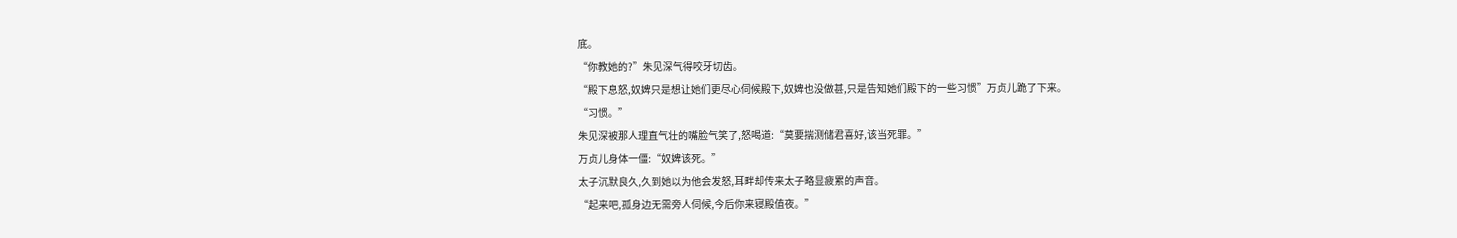底。
“你教她的?”朱见深气得咬牙切齿。
“殿下息怒,奴婢只是想让她们更尽心伺候殿下,奴婢也没做甚,只是告知她们殿下的一些习惯”万贞儿跪了下来。
“习惯。”
朱见深被那人理直气壮的嘴脸气笑了,怒喝道:“莫要揣测储君喜好,该当死罪。”
万贞儿身体一僵:“奴婢该死。”
太子沉默良久,久到她以为他会发怒,耳畔却传来太子略显疲累的声音。
“起来吧,孤身边无需旁人伺候,今后你来寝殿值夜。”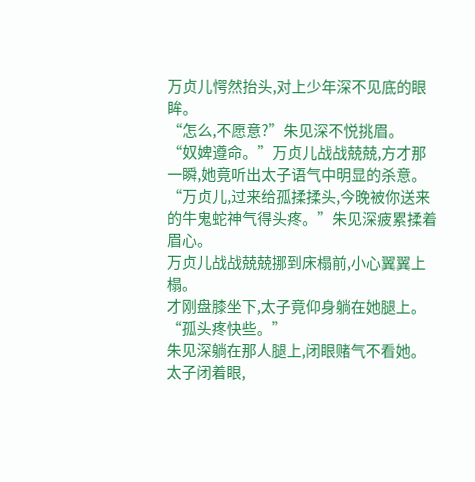万贞儿愕然抬头,对上少年深不见底的眼眸。
“怎么,不愿意?”朱见深不悦挑眉。
“奴婢遵命。”万贞儿战战兢兢,方才那一瞬,她竟听出太子语气中明显的杀意。
“万贞儿,过来给孤揉揉头,今晚被你送来的牛鬼蛇神气得头疼。”朱见深疲累揉着眉心。
万贞儿战战兢兢挪到床榻前,小心翼翼上榻。
才刚盘膝坐下,太子竟仰身躺在她腿上。
“孤头疼快些。”
朱见深躺在那人腿上,闭眼赌气不看她。
太子闭着眼,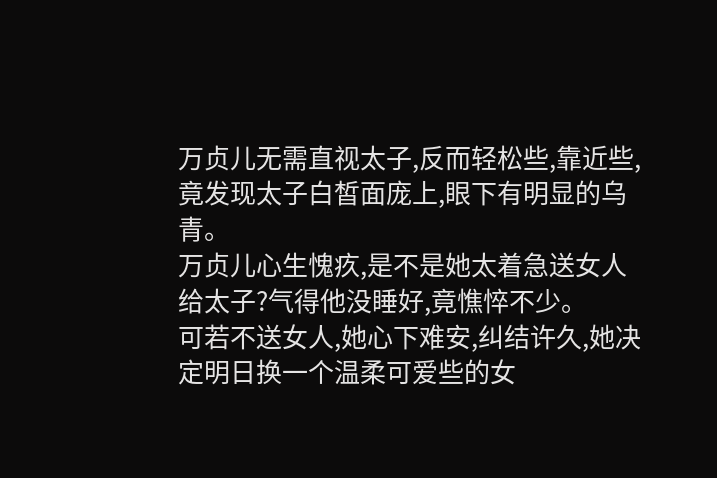万贞儿无需直视太子,反而轻松些,靠近些,竟发现太子白皙面庞上,眼下有明显的乌青。
万贞儿心生愧疚,是不是她太着急送女人给太子?气得他没睡好,竟憔悴不少。
可若不送女人,她心下难安,纠结许久,她决定明日换一个温柔可爱些的女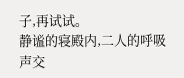子,再试试。
静谧的寝殿内,二人的呼吸声交